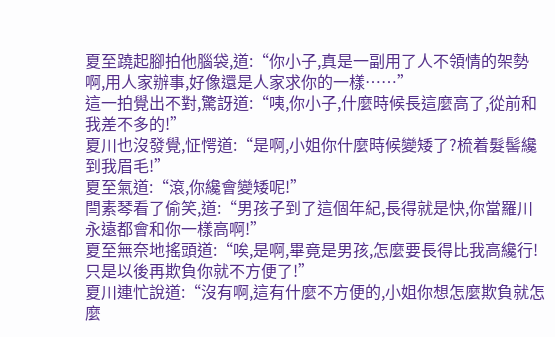夏至蹺起腳拍他腦袋,道:“你小子,真是一副用了人不領情的架勢啊,用人家辦事,好像還是人家求你的一樣……”
這一拍覺出不對,驚訝道:“咦,你小子,什麼時候長這麼高了,從前和我差不多的!”
夏川也沒發覺,怔愕道:“是啊,小姐你什麼時候變矮了?梳着髮髻纔到我眉毛!”
夏至氣道:“滾,你纔會變矮呢!”
閆素琴看了偷笑,道:“男孩子到了這個年紀,長得就是快,你當羅川永遠都會和你一樣高啊!”
夏至無奈地搖頭道:“唉,是啊,畢竟是男孩,怎麼要長得比我高纔行!只是以後再欺負你就不方便了!”
夏川連忙說道:“沒有啊,這有什麼不方便的,小姐你想怎麼欺負就怎麼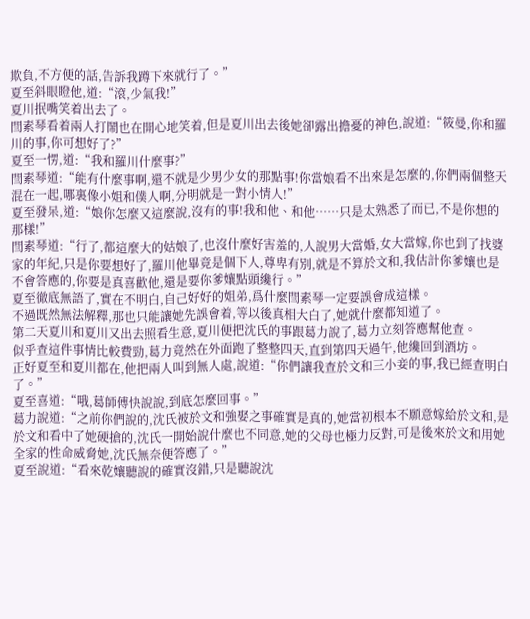欺負,不方便的話,告訴我蹲下來就行了。”
夏至斜眼瞪他,道:“滾,少氣我!”
夏川抿嘴笑着出去了。
閆素琴看着兩人打鬧也在開心地笑着,但是夏川出去後她卻露出擔憂的神色,說道:“筱曼,你和羅川的事,你可想好了?”
夏至一愣,道:“我和羅川什麼事?”
閆素琴道:“能有什麼事啊,還不就是少男少女的那點事!你當娘看不出來是怎麼的,你們兩個整天混在一起,哪裏像小姐和僕人啊,分明就是一對小情人!”
夏至發呆,道:“娘你怎麼又這麼說,沒有的事!我和他、和他……只是太熟悉了而已,不是你想的那樣!”
閆素琴道:“行了,都這麼大的姑娘了,也沒什麼好害羞的,人說男大當婚,女大當嫁,你也到了找婆家的年紀,只是你要想好了,羅川他畢竟是個下人,尊卑有別,就是不算於文和,我估計你爹孃也是不會答應的,你要是真喜歡他,還是要你爹孃點頭纔行。”
夏至徹底無語了,實在不明白,自己好好的姐弟,爲什麼閆素琴一定要誤會成這樣。
不過既然無法解釋,那也只能讓她先誤會着,等以後真相大白了,她就什麼都知道了。
第二天夏川和夏川又出去照看生意,夏川便把沈氏的事跟葛力說了,葛力立刻答應幫他查。
似乎查這件事情比較費勁,葛力竟然在外面跑了整整四天,直到第四天過午,他纔回到酒坊。
正好夏至和夏川都在,他把兩人叫到無人處,說道:“你們讓我查於文和三小妾的事,我已經查明白了。”
夏至喜道:“哦,葛師傅快說說,到底怎麼回事。”
葛力說道:“之前你們說的,沈氏被於文和強娶之事確實是真的,她當初根本不願意嫁給於文和,是於文和看中了她硬搶的,沈氏一開始說什麼也不同意,她的父母也極力反對,可是後來於文和用她全家的性命威脅她,沈氏無奈便答應了。”
夏至說道:“看來乾孃聽說的確實沒錯,只是聽說沈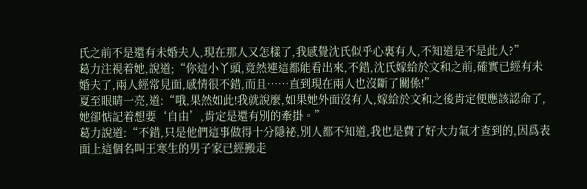氏之前不是還有未婚夫人,現在那人又怎樣了,我感覺沈氏似乎心裏有人,不知道是不是此人?”
葛力注視着她,說道;“你這小丫頭,竟然連這都能看出來,不錯,沈氏嫁給於文和之前,確實已經有未婚夫了,兩人經常見面,感情很不錯,而且……直到現在兩人也沒斷了關係!”
夏至眼睛一亮,道:“哦,果然如此!我就說麼,如果她外面沒有人,嫁給於文和之後肯定便應該認命了,她卻惦記着想要‘自由’,肯定是還有別的牽掛。”
葛力說道:“不錯,只是他們這事做得十分隱祕,別人都不知道,我也是費了好大力氣才查到的,因爲表面上這個名叫王寒生的男子家已經搬走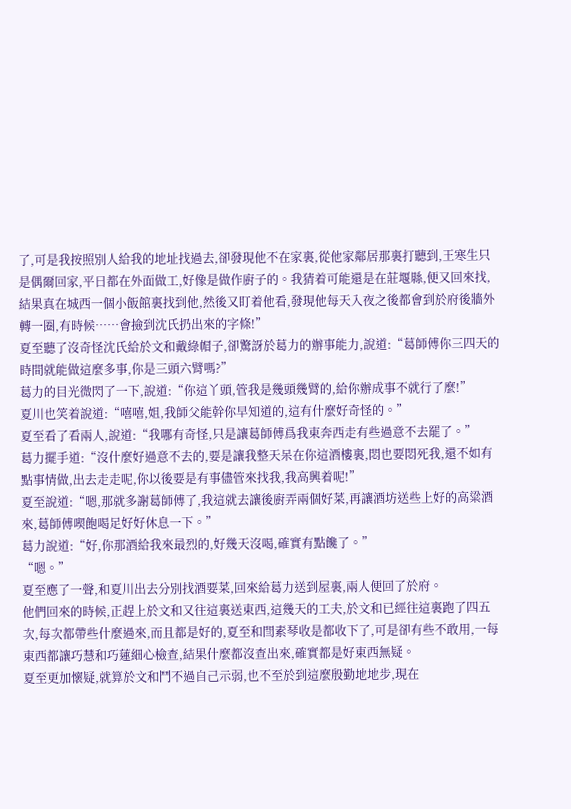了,可是我按照別人給我的地址找過去,卻發現他不在家裏,從他家鄰居那裏打聽到,王寒生只是偶爾回家,平日都在外面做工,好像是做作廚子的。我猜着可能還是在莊堰縣,便又回來找,結果真在城西一個小飯館裏找到他,然後又盯着他看,發現他每天入夜之後都會到於府後牆外轉一圈,有時候……會撿到沈氏扔出來的字條!”
夏至聽了沒奇怪沈氏給於文和戴綠帽子,卻驚訝於葛力的辦事能力,說道:“葛師傅你三四天的時間就能做這麼多事,你是三頭六臂嗎?”
葛力的目光微閃了一下,說道:“你這丫頭,管我是幾頭幾臂的,給你辦成事不就行了麼!”
夏川也笑着說道:“嘻嘻,姐,我師父能幹你早知道的,這有什麼好奇怪的。”
夏至看了看兩人,說道:“我哪有奇怪,只是讓葛師傅爲我東奔西走有些過意不去罷了。”
葛力擺手道:“沒什麼好過意不去的,要是讓我整天呆在你這酒樓裏,悶也要悶死我,還不如有點事情做,出去走走呢,你以後要是有事儘管來找我,我高興着呢!”
夏至說道:“嗯,那就多謝葛師傅了,我這就去讓後廚弄兩個好菜,再讓酒坊送些上好的高粱酒來,葛師傅喫飽喝足好好休息一下。”
葛力說道:“好,你那酒給我來最烈的,好幾天沒喝,確實有點饞了。”
“嗯。”
夏至應了一聲,和夏川出去分別找酒要菜,回來給葛力送到屋裏,兩人便回了於府。
他們回來的時候,正趕上於文和又往這裏送東西,這幾天的工夫,於文和已經往這裏跑了四五次,每次都帶些什麼過來,而且都是好的,夏至和閆素琴收是都收下了,可是卻有些不敢用,一每東西都讓巧慧和巧蓮細心檢查,結果什麼都沒查出來,確實都是好東西無疑。
夏至更加懷疑,就算於文和鬥不過自己示弱,也不至於到這麼殷勤地地步,現在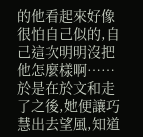的他看起來好像很怕自己似的,自己這次明明沒把他怎麼樣啊……
於是在於文和走了之後,她便讓巧慧出去望風,知道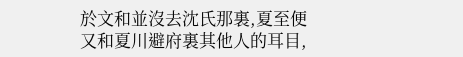於文和並沒去沈氏那裏,夏至便又和夏川避府裏其他人的耳目,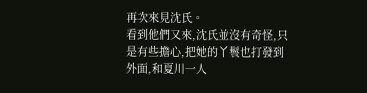再次來見沈氏。
看到他們又來,沈氏並沒有奇怪,只是有些擔心,把她的丫鬟也打發到外面,和夏川一人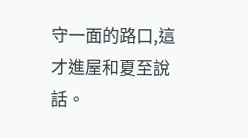守一面的路口,這才進屋和夏至說話。